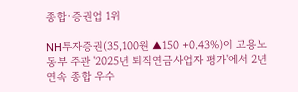종합·증권업 1위

NH투자증권(35,100원 ▲150 +0.43%)이 고용노동부 주관 '2025년 퇴직연금사업자 평가'에서 2년 연속 종합 우수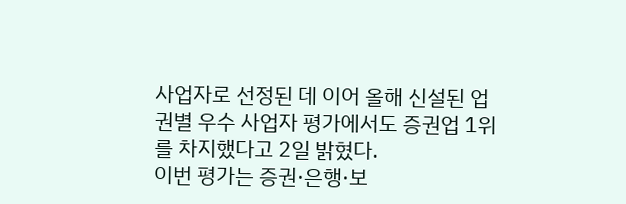사업자로 선정된 데 이어 올해 신설된 업권별 우수 사업자 평가에서도 증권업 1위를 차지했다고 2일 밝혔다.
이번 평가는 증권·은행·보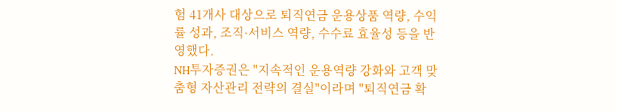험 41개사 대상으로 퇴직연금 운용상품 역량, 수익률 성과, 조직·서비스 역량, 수수료 효율성 등을 반영했다.
NH투자증권은 "지속적인 운용역량 강화와 고객 맞춤형 자산관리 전략의 결실"이라며 "퇴직연금 확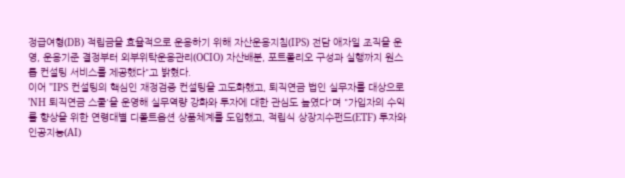정급여형(DB) 적립금을 효율적으로 운용하기 위해 자산운용지침(IPS) 전담 애자일 조직을 운영, 운용기준 결정부터 외부위탁운용관리(OCIO) 자산배분, 포트폴리오 구성과 실행까지 원스톱 컨설팅 서비스를 제공했다"고 밝혔다.
이어 "IPS 컨설팅의 핵심인 재정검증 컨설팅을 고도화했고, 퇴직연금 법인 실무자를 대상으로 'NH 퇴직연금 스쿨'을 운영해 실무역량 강화와 투자에 대한 관심도 높였다"며 "가입자의 수익률 향상을 위한 연령대별 디폴트옵션 상품체계를 도입했고, 적립식 상장지수펀드(ETF) 투자와 인공지능(AI)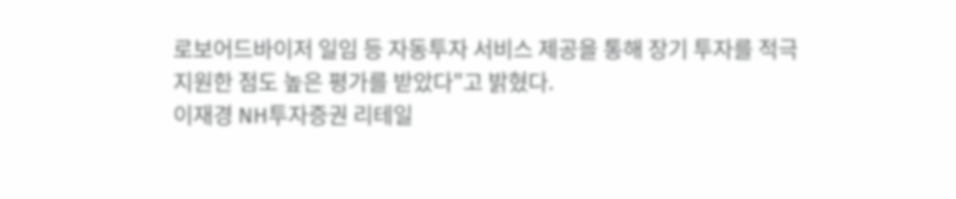로보어드바이저 일임 등 자동투자 서비스 제공을 통해 장기 투자를 적극 지원한 점도 높은 평가를 받았다"고 밝혔다.
이재경 NH투자증권 리테일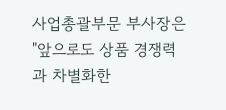사업총괄부문 부사장은 "앞으로도 상품 경쟁력과 차별화한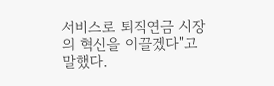서비스로 퇴직연금 시장의 혁신을 이끌겠다"고 말했다.